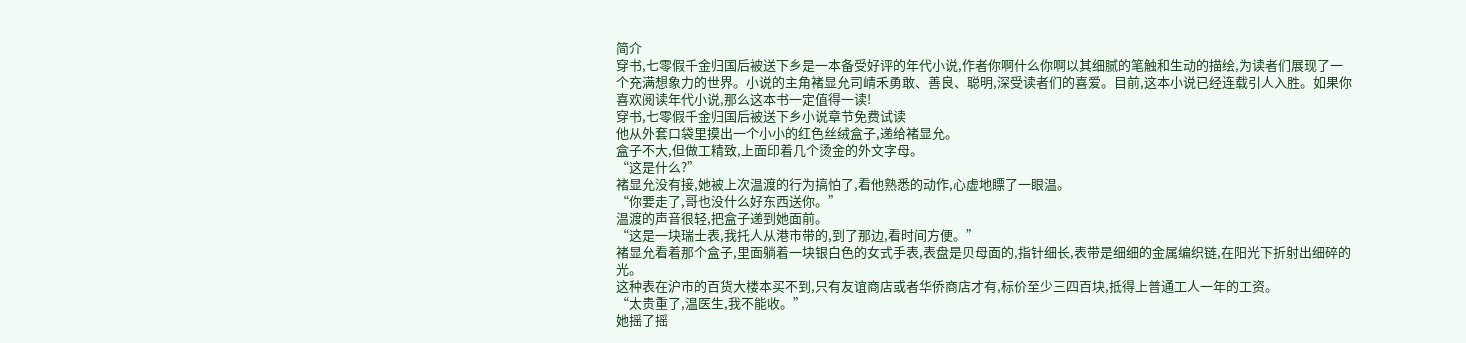简介
穿书,七零假千金归国后被送下乡是一本备受好评的年代小说,作者你啊什么你啊以其细腻的笔触和生动的描绘,为读者们展现了一个充满想象力的世界。小说的主角褚显允司崝禾勇敢、善良、聪明,深受读者们的喜爱。目前,这本小说已经连载引人入胜。如果你喜欢阅读年代小说,那么这本书一定值得一读!
穿书,七零假千金归国后被送下乡小说章节免费试读
他从外套口袋里摸出一个小小的红色丝绒盒子,递给褚显允。
盒子不大,但做工精致,上面印着几个烫金的外文字母。
“这是什么?”
褚显允没有接,她被上次温渡的行为搞怕了,看他熟悉的动作,心虚地瞟了一眼温。
“你要走了,哥也没什么好东西送你。”
温渡的声音很轻,把盒子递到她面前。
“这是一块瑞士表,我托人从港市带的,到了那边,看时间方便。”
褚显允看着那个盒子,里面躺着一块银白色的女式手表,表盘是贝母面的,指针细长,表带是细细的金属编织链,在阳光下折射出细碎的光。
这种表在沪市的百货大楼本买不到,只有友谊商店或者华侨商店才有,标价至少三四百块,抵得上普通工人一年的工资。
“太贵重了,温医生,我不能收。”
她摇了摇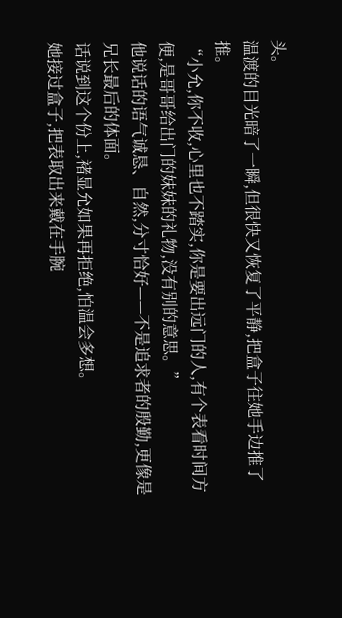头。
温渡的目光暗了一瞬,但很快又恢复了平静,把盒子往她手边推了推。
“小允,你不收,心里也不踏实,你是要出远门的人,有个表看时间方便,是哥哥给出门的妹妹的礼物,没有别的意思。”
他说话的语气诚恳、自然,分寸恰好——不是追求者的殷勤,更像是兄长最后的体面。
话说到这个份上,褚显允如果再拒绝,怕温会多想。
她接过盒子,把表取出来戴在手腕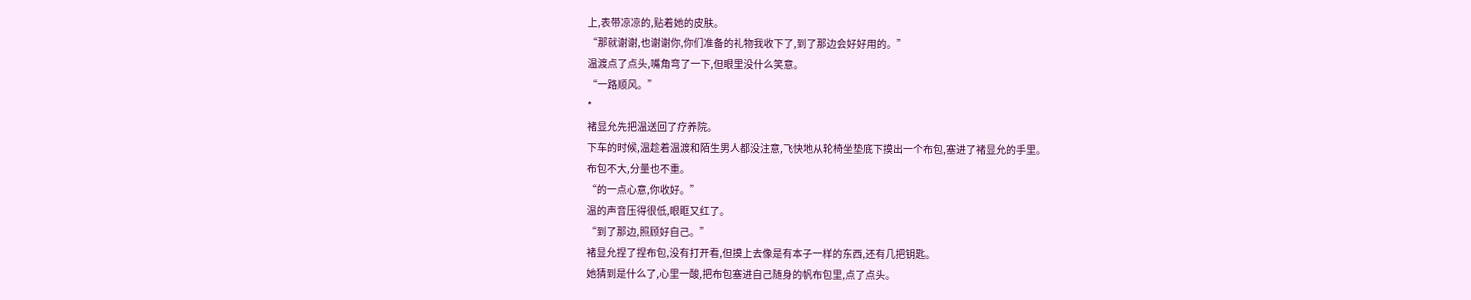上,表带凉凉的,贴着她的皮肤。
“那就谢谢,也谢谢你,你们准备的礼物我收下了,到了那边会好好用的。”
温渡点了点头,嘴角弯了一下,但眼里没什么笑意。
“一路顺风。”
*
褚显允先把温送回了疗养院。
下车的时候,温趁着温渡和陌生男人都没注意,飞快地从轮椅坐垫底下摸出一个布包,塞进了褚显允的手里。
布包不大,分量也不重。
“的一点心意,你收好。”
温的声音压得很低,眼眶又红了。
“到了那边,照顾好自己。”
褚显允捏了捏布包,没有打开看,但摸上去像是有本子一样的东西,还有几把钥匙。
她猜到是什么了,心里一酸,把布包塞进自己随身的帆布包里,点了点头。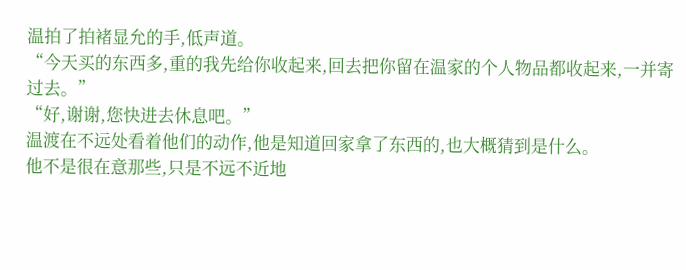温拍了拍褚显允的手,低声道。
“今天买的东西多,重的我先给你收起来,回去把你留在温家的个人物品都收起来,一并寄过去。”
“好,谢谢,您快进去休息吧。”
温渡在不远处看着他们的动作,他是知道回家拿了东西的,也大概猜到是什么。
他不是很在意那些,只是不远不近地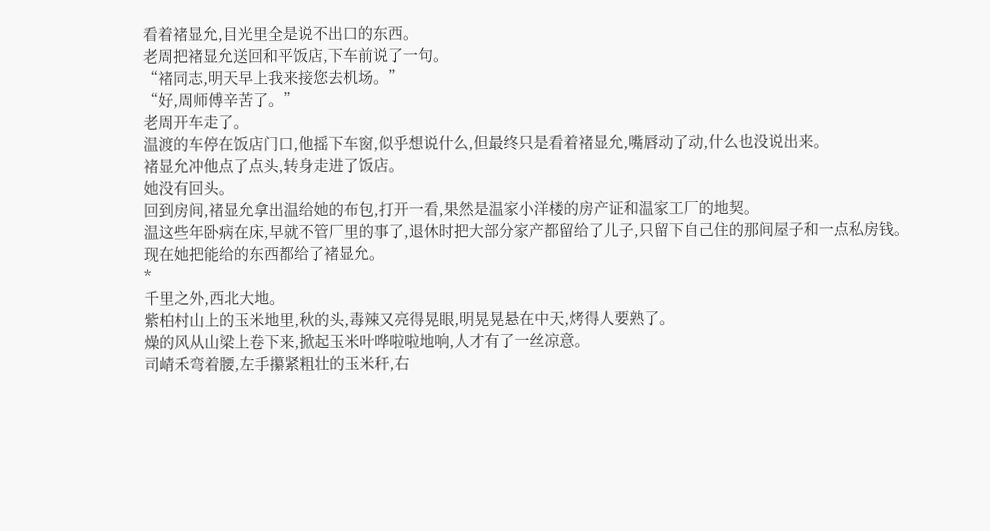看着褚显允,目光里全是说不出口的东西。
老周把褚显允送回和平饭店,下车前说了一句。
“褚同志,明天早上我来接您去机场。”
“好,周师傅辛苦了。”
老周开车走了。
温渡的车停在饭店门口,他摇下车窗,似乎想说什么,但最终只是看着褚显允,嘴唇动了动,什么也没说出来。
褚显允冲他点了点头,转身走进了饭店。
她没有回头。
回到房间,褚显允拿出温给她的布包,打开一看,果然是温家小洋楼的房产证和温家工厂的地契。
温这些年卧病在床,早就不管厂里的事了,退休时把大部分家产都留给了儿子,只留下自己住的那间屋子和一点私房钱。
现在她把能给的东西都给了褚显允。
*
千里之外,西北大地。
紫柏村山上的玉米地里,秋的头,毒辣又亮得晃眼,明晃晃悬在中天,烤得人要熟了。
燥的风从山梁上卷下来,掀起玉米叶哗啦啦地响,人才有了一丝凉意。
司崝禾弯着腰,左手攥紧粗壮的玉米秆,右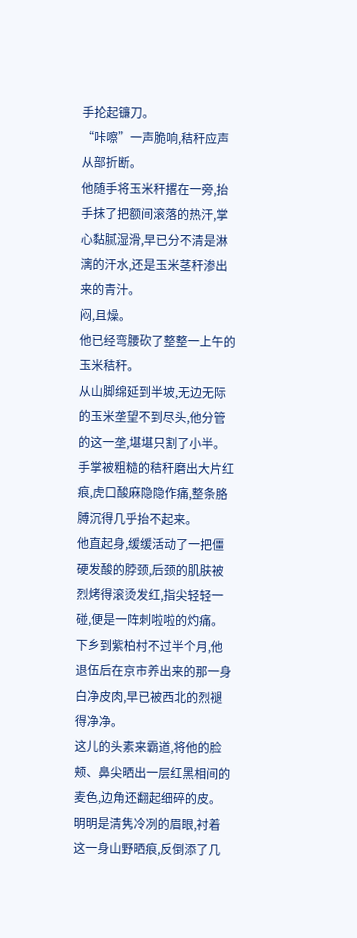手抡起镰刀。
“咔嚓”一声脆响,秸秆应声从部折断。
他随手将玉米秆撂在一旁,抬手抹了把额间滚落的热汗,掌心黏腻湿滑,早已分不清是淋漓的汗水,还是玉米茎秆渗出来的青汁。
闷,且燥。
他已经弯腰砍了整整一上午的玉米秸秆。
从山脚绵延到半坡,无边无际的玉米垄望不到尽头,他分管的这一垄,堪堪只割了小半。
手掌被粗糙的秸秆磨出大片红痕,虎口酸麻隐隐作痛,整条胳膊沉得几乎抬不起来。
他直起身,缓缓活动了一把僵硬发酸的脖颈,后颈的肌肤被烈烤得滚烫发红,指尖轻轻一碰,便是一阵刺啦啦的灼痛。
下乡到紫柏村不过半个月,他退伍后在京市养出来的那一身白净皮肉,早已被西北的烈褪得净净。
这儿的头素来霸道,将他的脸颊、鼻尖晒出一层红黑相间的麦色,边角还翻起细碎的皮。
明明是清隽冷冽的眉眼,衬着这一身山野晒痕,反倒添了几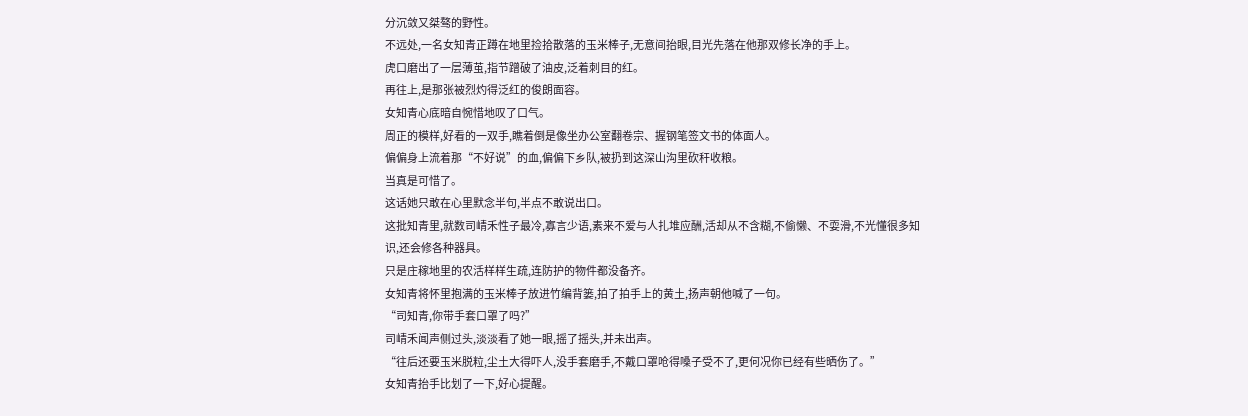分沉敛又桀骜的野性。
不远处,一名女知青正蹲在地里捡拾散落的玉米棒子,无意间抬眼,目光先落在他那双修长净的手上。
虎口磨出了一层薄茧,指节蹭破了油皮,泛着刺目的红。
再往上,是那张被烈灼得泛红的俊朗面容。
女知青心底暗自惋惜地叹了口气。
周正的模样,好看的一双手,瞧着倒是像坐办公室翻卷宗、握钢笔签文书的体面人。
偏偏身上流着那“不好说”的血,偏偏下乡队,被扔到这深山沟里砍秆收粮。
当真是可惜了。
这话她只敢在心里默念半句,半点不敢说出口。
这批知青里,就数司崝禾性子最冷,寡言少语,素来不爱与人扎堆应酬,活却从不含糊,不偷懒、不耍滑,不光懂很多知识,还会修各种器具。
只是庄稼地里的农活样样生疏,连防护的物件都没备齐。
女知青将怀里抱满的玉米棒子放进竹编背篓,拍了拍手上的黄土,扬声朝他喊了一句。
“司知青,你带手套口罩了吗?”
司崝禾闻声侧过头,淡淡看了她一眼,摇了摇头,并未出声。
“往后还要玉米脱粒,尘土大得吓人,没手套磨手,不戴口罩呛得嗓子受不了,更何况你已经有些晒伤了。”
女知青抬手比划了一下,好心提醒。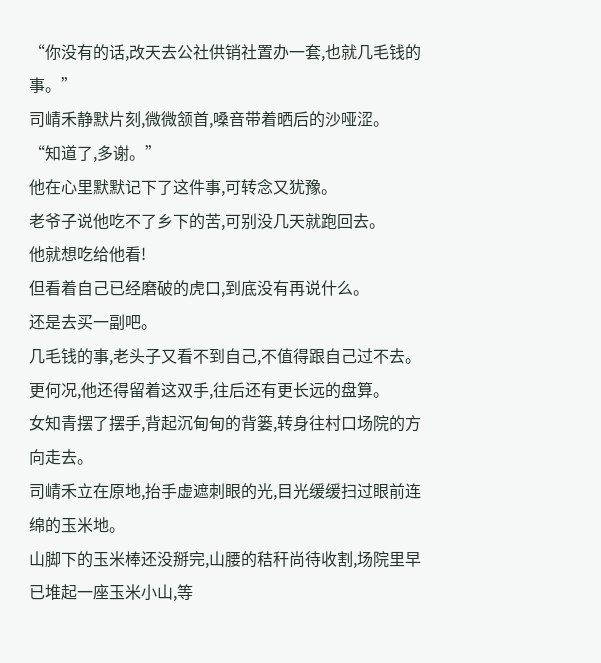“你没有的话,改天去公社供销社置办一套,也就几毛钱的事。”
司崝禾静默片刻,微微颔首,嗓音带着晒后的沙哑涩。
“知道了,多谢。”
他在心里默默记下了这件事,可转念又犹豫。
老爷子说他吃不了乡下的苦,可别没几天就跑回去。
他就想吃给他看!
但看着自己已经磨破的虎口,到底没有再说什么。
还是去买一副吧。
几毛钱的事,老头子又看不到自己,不值得跟自己过不去。
更何况,他还得留着这双手,往后还有更长远的盘算。
女知青摆了摆手,背起沉甸甸的背篓,转身往村口场院的方向走去。
司崝禾立在原地,抬手虚遮刺眼的光,目光缓缓扫过眼前连绵的玉米地。
山脚下的玉米棒还没掰完,山腰的秸秆尚待收割,场院里早已堆起一座玉米小山,等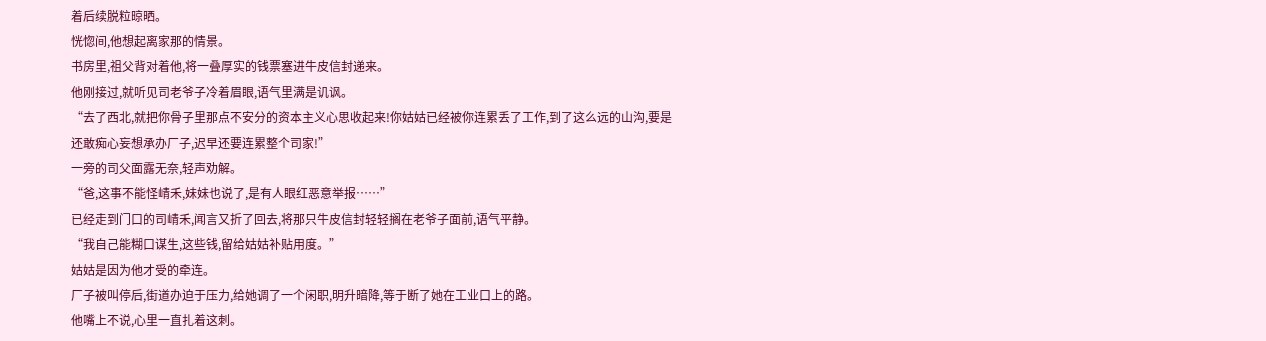着后续脱粒晾晒。
恍惚间,他想起离家那的情景。
书房里,祖父背对着他,将一叠厚实的钱票塞进牛皮信封递来。
他刚接过,就听见司老爷子冷着眉眼,语气里满是讥讽。
“去了西北,就把你骨子里那点不安分的资本主义心思收起来!你姑姑已经被你连累丢了工作,到了这么远的山沟,要是还敢痴心妄想承办厂子,迟早还要连累整个司家!”
一旁的司父面露无奈,轻声劝解。
“爸,这事不能怪崝禾,妹妹也说了,是有人眼红恶意举报……”
已经走到门口的司崝禾,闻言又折了回去,将那只牛皮信封轻轻搁在老爷子面前,语气平静。
“我自己能糊口谋生,这些钱,留给姑姑补贴用度。”
姑姑是因为他才受的牵连。
厂子被叫停后,街道办迫于压力,给她调了一个闲职,明升暗降,等于断了她在工业口上的路。
他嘴上不说,心里一直扎着这刺。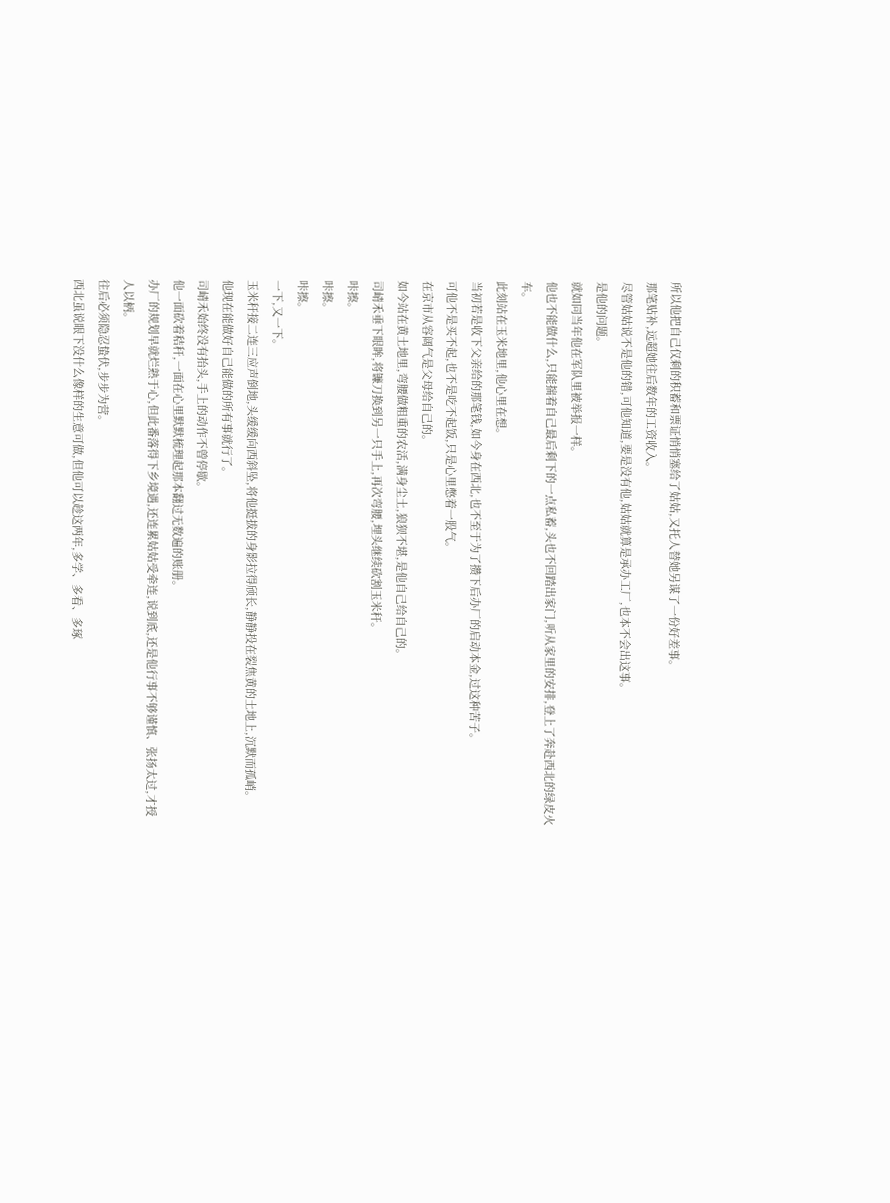所以他把自己仅剩的积蓄和票证悄悄塞给了姑姑,又托人替她另谋了一份好差事。
那笔贴补,远超她往后数年的工资收入。
尽管姑姑说不是他的错,可他知道,要是没有他,姑姑就算是承办工厂,也本不会出这事。
是他的问题。
就如同当年他在军队里被举报一样。
他也不能做什么,只能揣着自己最后剩下的一点私蓄,头也不回踏出家门,听从家里的安排,登上了奔赴西北的绿皮火车。
此刻站在玉米地里,他心里在想。
当初若是收下父亲给的那笔钱,如今身在西北,也不至于为了攒下后办厂的启动本金,过这种苦子。
可他不是买不起,也不是吃不起饭,只是心里憋着一股气。
在京市从容阔气是父母给自己的。
如今站在黄土地里,弯腰做粗重的农活,满身尘土,狼狈不堪,是他自己给自己的。
司崝禾垂下眼眸,将镰刀换到另一只手上,再次弯腰,埋头继续砍割玉米秆。
咔擦。
咔擦。
咔擦。
一下,又一下。
玉米秆接二连三应声倒地,头缓缓向西斜坠,将他挺拔的身影拉得颀长,静静投在裂焦黄的土地上,沉默而孤峭。
他现在能做好自己能做的所有事就行了。
司崝禾始终没有抬头,手上的动作不曾停歇。
他一面砍着秸秆,一面在心里默默梳理起那本翻过无数遍的账册。
办厂的规划早就烂熟于心,但此番落得下乡境遇,还连累姑姑受牵连,说到底,还是他行事不够谨慎、张扬太过,才授人以柄。
往后必须隐忍蛰伏,步步为营。
西北虽说眼下没什么像样的生意可做,但他可以趁这两年,多学、多看、多琢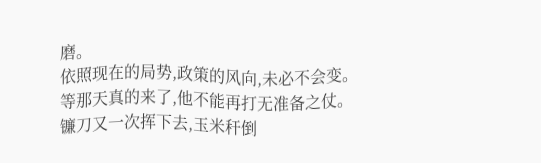磨。
依照现在的局势,政策的风向,未必不会变。
等那天真的来了,他不能再打无准备之仗。
镰刀又一次挥下去,玉米秆倒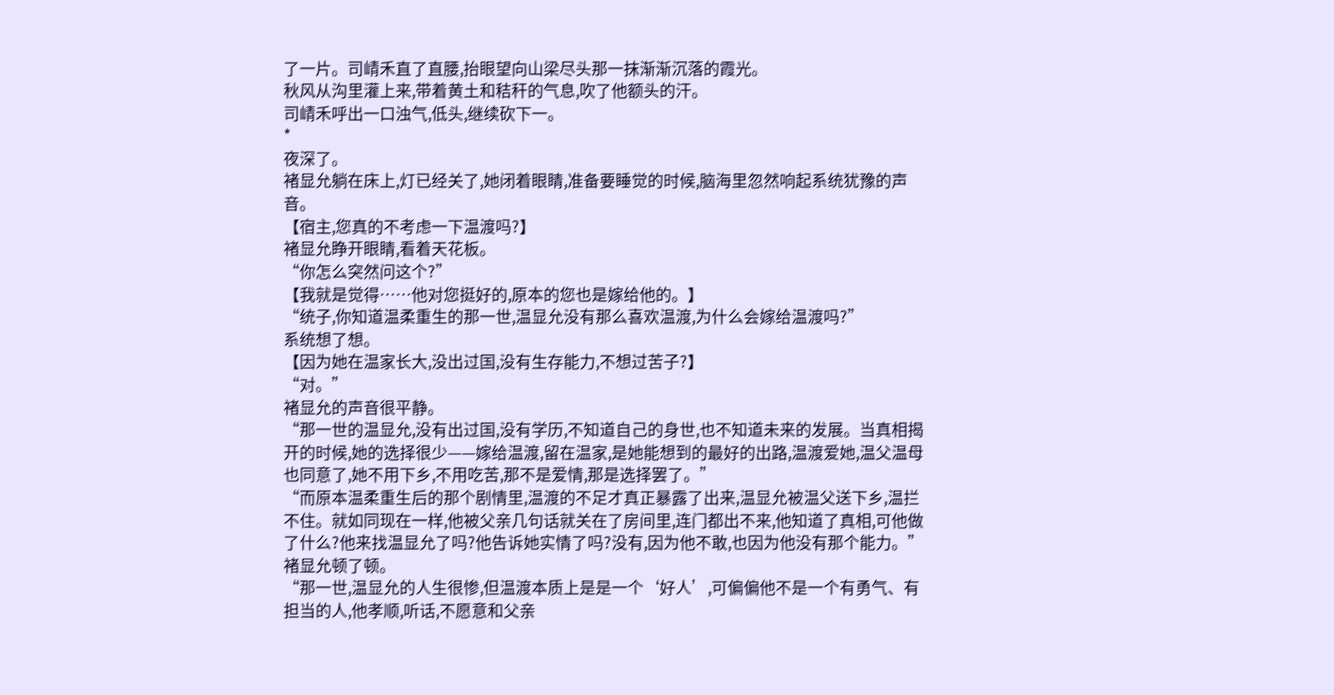了一片。司崝禾直了直腰,抬眼望向山梁尽头那一抹渐渐沉落的霞光。
秋风从沟里灌上来,带着黄土和秸秆的气息,吹了他额头的汗。
司崝禾呼出一口浊气,低头,继续砍下一。
*
夜深了。
褚显允躺在床上,灯已经关了,她闭着眼睛,准备要睡觉的时候,脑海里忽然响起系统犹豫的声音。
【宿主,您真的不考虑一下温渡吗?】
褚显允睁开眼睛,看着天花板。
“你怎么突然问这个?”
【我就是觉得……他对您挺好的,原本的您也是嫁给他的。】
“统子,你知道温柔重生的那一世,温显允没有那么喜欢温渡,为什么会嫁给温渡吗?”
系统想了想。
【因为她在温家长大,没出过国,没有生存能力,不想过苦子?】
“对。”
褚显允的声音很平静。
“那一世的温显允,没有出过国,没有学历,不知道自己的身世,也不知道未来的发展。当真相揭开的时候,她的选择很少——嫁给温渡,留在温家,是她能想到的最好的出路,温渡爱她,温父温母也同意了,她不用下乡,不用吃苦,那不是爱情,那是选择罢了。”
“而原本温柔重生后的那个剧情里,温渡的不足才真正暴露了出来,温显允被温父送下乡,温拦不住。就如同现在一样,他被父亲几句话就关在了房间里,连门都出不来,他知道了真相,可他做了什么?他来找温显允了吗?他告诉她实情了吗?没有,因为他不敢,也因为他没有那个能力。”
褚显允顿了顿。
“那一世,温显允的人生很惨,但温渡本质上是是一个‘好人’,可偏偏他不是一个有勇气、有担当的人,他孝顺,听话,不愿意和父亲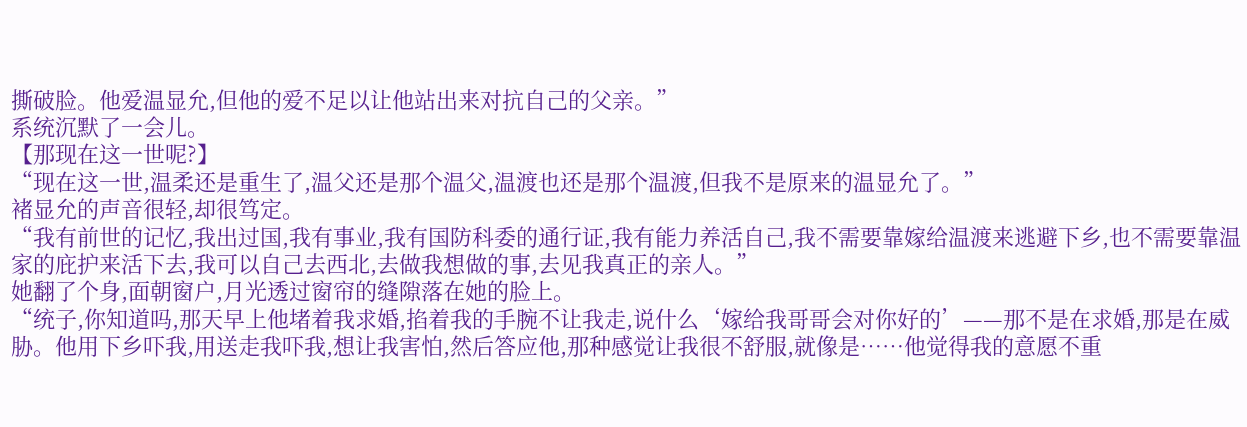撕破脸。他爱温显允,但他的爱不足以让他站出来对抗自己的父亲。”
系统沉默了一会儿。
【那现在这一世呢?】
“现在这一世,温柔还是重生了,温父还是那个温父,温渡也还是那个温渡,但我不是原来的温显允了。”
褚显允的声音很轻,却很笃定。
“我有前世的记忆,我出过国,我有事业,我有国防科委的通行证,我有能力养活自己,我不需要靠嫁给温渡来逃避下乡,也不需要靠温家的庇护来活下去,我可以自己去西北,去做我想做的事,去见我真正的亲人。”
她翻了个身,面朝窗户,月光透过窗帘的缝隙落在她的脸上。
“统子,你知道吗,那天早上他堵着我求婚,掐着我的手腕不让我走,说什么‘嫁给我哥哥会对你好的’——那不是在求婚,那是在威胁。他用下乡吓我,用送走我吓我,想让我害怕,然后答应他,那种感觉让我很不舒服,就像是……他觉得我的意愿不重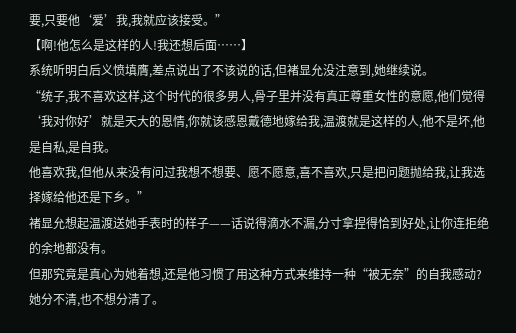要,只要他‘爱’我,我就应该接受。”
【啊!他怎么是这样的人!我还想后面……】
系统听明白后义愤填膺,差点说出了不该说的话,但褚显允没注意到,她继续说。
“统子,我不喜欢这样,这个时代的很多男人,骨子里并没有真正尊重女性的意愿,他们觉得‘我对你好’就是天大的恩情,你就该感恩戴德地嫁给我,温渡就是这样的人,他不是坏,他是自私,是自我。
他喜欢我,但他从来没有问过我想不想要、愿不愿意,喜不喜欢,只是把问题抛给我,让我选择嫁给他还是下乡。”
褚显允想起温渡送她手表时的样子——话说得滴水不漏,分寸拿捏得恰到好处,让你连拒绝的余地都没有。
但那究竟是真心为她着想,还是他习惯了用这种方式来维持一种“被无奈”的自我感动?她分不清,也不想分清了。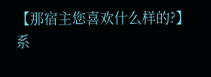【那宿主您喜欢什么样的?】
系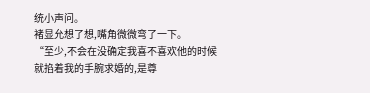统小声问。
褚显允想了想,嘴角微微弯了一下。
“至少,不会在没确定我喜不喜欢他的时候就掐着我的手腕求婚的,是尊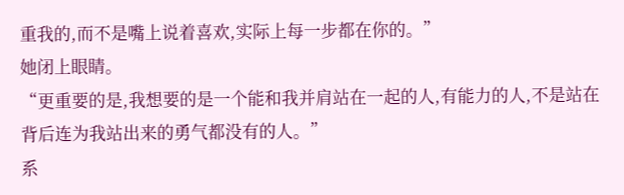重我的,而不是嘴上说着喜欢,实际上每一步都在你的。”
她闭上眼睛。
“更重要的是,我想要的是一个能和我并肩站在一起的人,有能力的人,不是站在背后连为我站出来的勇气都没有的人。”
系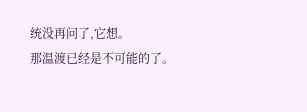统没再问了,它想。
那温渡已经是不可能的了。